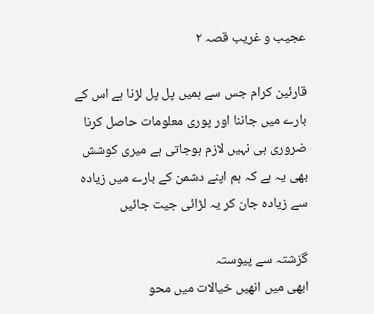عجیب و غریب قصہ ٢

قارئین کرام جس سے ہمیں پل پل لڑنا ہے اس کے بارے میں جاننا اور پوری معلومات حاصل کرنا ضروری ہی نہیں لازم ہوجاتی ہے میری کوشش بھی یہ ہے کہ ہم اپنے دشمن کے بارے میں زیادہ سے زیادہ جان کر یہ لڑائی جیت جائیں

گزشتہ سے پیوستہ
ابھی میں انھیں خیالات میں محو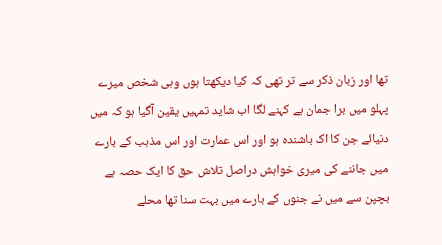تھا اور زبان ذکر سے تر تھی کہ کیا دیکھتا ہوں وہی شخص میرے پہلو میں برا جمان ہے کہنے لگا اب شاید تمہیں یقین آگیا ہو کہ میں دنیائے جن کا اک باشندہ ہو اور اس عمارت اور اس مذہب کے بارے میں جاننے کی میری خواہش دراصل تلاش حق کا ایک حصہ ہے بچپن سے میں نے جنوں کے بارے میں بہت سنا تھا محلے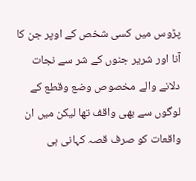پڑوس میں کسی شخص کے اوپر جن کا آنا اور شریر جنوں کے شر سے نجات دلانے والے مخصوص وضع وقطع کے لوگوں سے بھی واقف تھا لیکن میں ان واقعات کو صرف قصہ کہانی ہی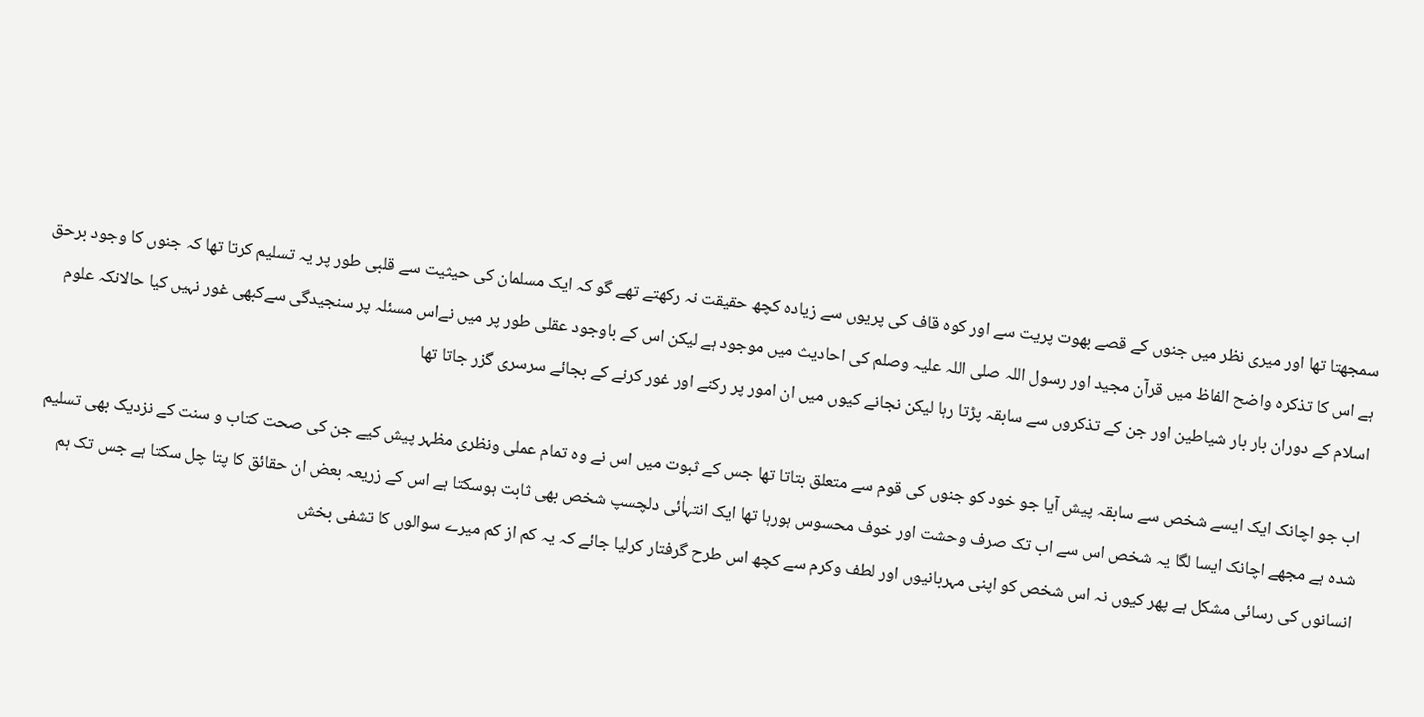سمجھتا تھا اور میری نظر میں جنوں کے قصے بھوت پریت سے اور کوہ قاف کی پریوں سے زیادہ کچھ حقیقت نہ رکھتے تھے گو کہ ایک مسلمان کی حیثیت سے قلبی طور پر یہ تسلیم کرتا تھا کہ جنوں کا وجود برحق ہے اس کا تذکرہ واضح الفاظ میں قرآن مجید اور رسول اللہ صلی اللہ علیہ وصلم کی احادیث میں موجود ہے لیکن اس کے باوجود عقلی طور پر میں نےاس مسئلہ پر سنجیدگی سےکبھی غور نہیں کیا حالانکہ علوم اسلام کے دوران بار بار شیاطین اور جن کے تذکروں سے سابقہ پڑتا رہا لیکن نجانے کیوں میں ان امور پر رکنے اور غور کرنے کے بجائے سرسری گزر جاتا تھا

اب جو اچانک ایک ایسے شخص سے سابقہ پیش آیا جو خود کو جنوں کی قوم سے متعلق بتاتا تھا جس کے ثبوت میں اس نے وہ تمام عملی ونظری مظہر پیش کیے جن کی صحت کتاب و سنت کے نزدیک بھی تسلیم شدہ ہے مجھے اچانک ایسا لگا یہ شخص اس سے اب تک صرف وحشت اور خوف محسوس ہورہا تھا ایک انتہاٰئی دلچسپ شخص بھی ثابت ہوسکتا ہے اس کے زریعہ بعض ان حقائق کا پتا چل سکتا ہے جس تک ہم انسانوں کی رسائی مشکل ہے پھر کیوں نہ اس شخص کو اپنی مہربانیوں اور لطف وکرم سے کچھ اس طرح گرفتار کرلیا جائے کہ یہ کم از کم میرے سوالوں کا تشفی بخش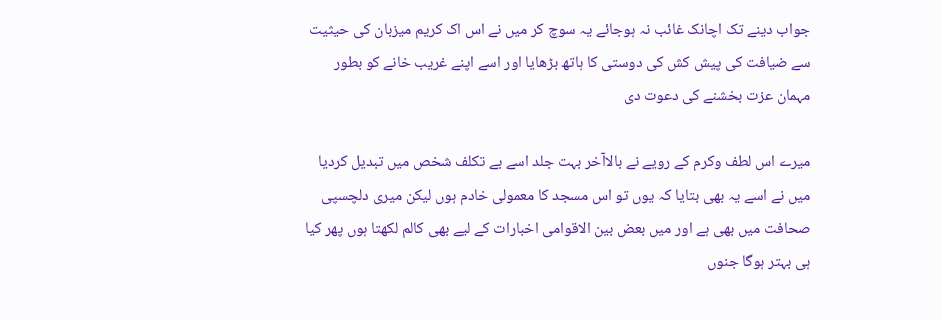جواب دینے تک اچانک غائب نہ ہوجائے یہ سوچ کر میں نے اس اک کریم میزبان کی حیثیت سے ضیافت کی پیش کش کی دوستی کا ہاتھ بڑھایا اور اسے اپنے غریب خانے کو بطور مہمان عزت بخشنے کی دعوت دی

میرے اس لطف وکرم کے رویے نے بالاآخر بہت جلد اسے بے تکلف شخص میں تبدیل کردیا میں نے اسے یہ بھی بتایا کہ یوں تو اس مسجد کا معمولی خادم ہوں لیکن میری دلچسپی صحافت میں بھی ہے اور میں بعض بین الاقوامی اخبارات کے لیے بھی کالم لکھتا ہوں پھر کیا ہی بہتر ہوگا جنوں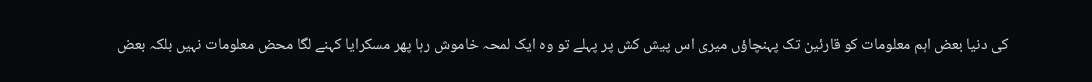کی دنیا بعض اہم معلومات کو قارئین تک پہنچاؤں میری اس پیش کش پر پہلے تو وہ ایک لمحہ خاموش رہا پھر مسکرایا کہنے لگا محض معلومات نہیں بلکہ بعض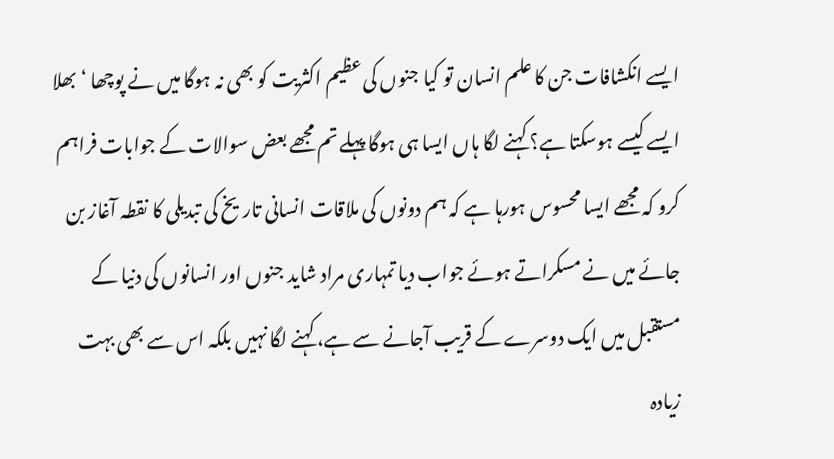ایسے انکشافات جن کا علم انسان تو کیا جنوں کی عظیم اکثریت کو بھی نہ ہوگا میں نے پوچھا ‘بھلا ایسے کیسے ہوسکتا ہے؟ کہنے لگا ہاں ایسا ہی ہوگا پہلے تم مجھے بعض سوالات کے جوابات فراہم کرو کہ مجھے ایسا محسوس ہورہا ہے کہ ہم دونوں کی ملاقات انسانی تاریخ کی تبدیلی کا نقطہ آغاز بن جائے میں نے مسکراتے ہوئے جواب دیا تمہاری مراد شاید جنوں اور انسانوں کی دنیا کے مستقبل میں ایک دوسرے کے قریب آجانے سے ہے، کہنے لگا نہیں بلکہ اس سے بھی بہت زیادہ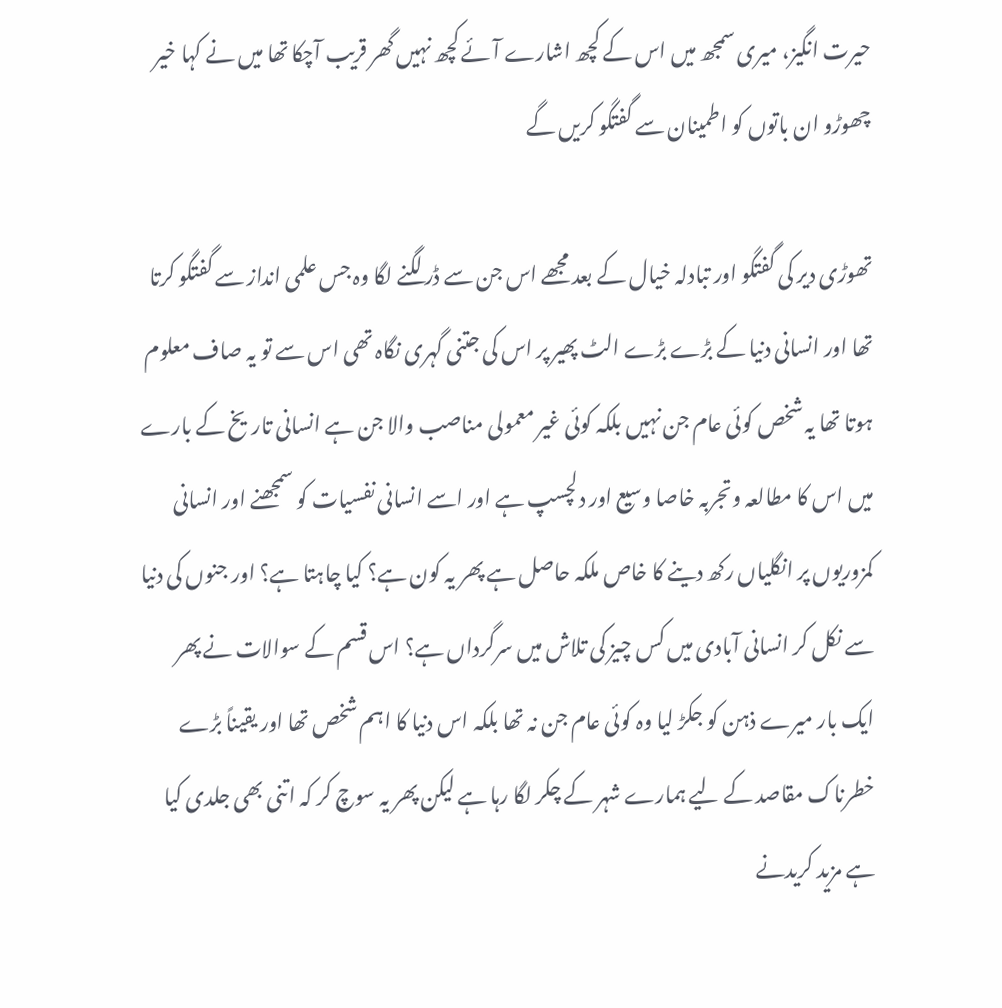حیرت انگیز، میری سمجھ میں اس کے کچھ اشارے آئے کچھ نہیں گھر قریب آچکا تھا میں نے کہا خیر چھوڑو ان باتوں کو اطمینان سے گفتگو کریں گے

تھوڑی دیر کی گفتگو اور تبادلہ خیال کے بعد مجھے اس جن سے ڈر لگنے لگا وہ جس علمی انداز سے گفتگو کرتا تھا اور انسانی دنیا کے بڑے بڑے الٹ پھیر پر اس کی جتنی گہری نگاہ تھی اس سے تو یہ صاف معلوم ہوتا تھا یہ شخص کوئی عام جن نہیں بلکہ کوئی غیر معمولی مناصب والا جن ہے انسانی تاریخ کے بارے میں اس کا مطالعہ وتجربہ خاصا وسیع اور دلچسپ ہے اور اسے انسانی نفسیات کو سمجھنے اور انسانی کمزوریوں پر انگلیاں رکھ دینے کا خاص ملکہ حاصل ہے پھر یہ کون ہے؟ کیا چاہتا ہے؟ اور جنوں کی دنیا سے نکل کر انسانی آبادی میں کس چیز کی تلاش میں سرگرداں ہے؟ اس قسم کے سوالات نے پھر ایک بار میرے ذہن کو جکڑ لیا وہ کوئی عام جن نہ تھا بلکہ اس دنیا کا اہم شخص تھا اور یقیناً بڑے خطرناک مقاصد کے لیے ہمارے شہر کے چکر لگا رہا ہے لیکن پھر یہ سوچ کر کہ اتنی بھی جلدی کیا ہے مزید کریدنے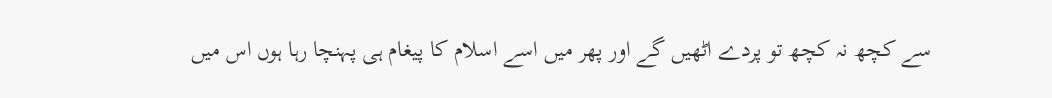سے کچھ نہ کچھ تو پردے اٹھیں گے اور پھر میں اسے اسلام کا پیغام ہی پہنچا رہا ہوں اس میں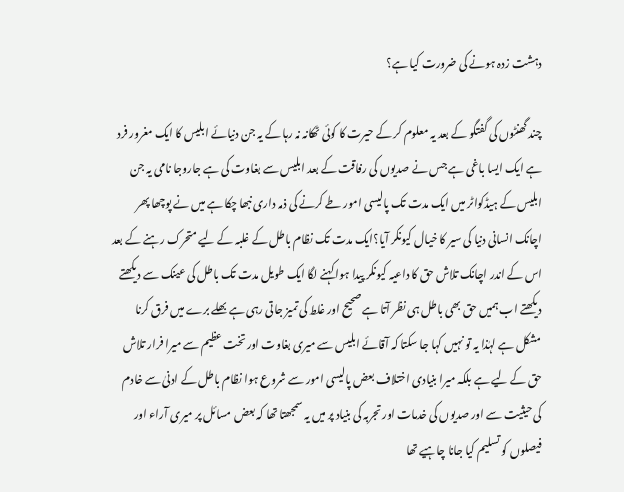دہشت زدہ ہونے کی ضرورت کیا ہے؟

چند گھنٹوں کی گفتگو کے بعد یہ معلوم کر کے حیرت کا کوئی ٹھکانہ نہ رہا کے یہ جن دنیائے ابلیس کا ایک مغرور فرد ہے ایک ایسا باغی ہے جس نے صدیوں کی رفاقت کے بعد ابلیس سے بغاوت کی ہے جاروجا نامی یہ جن ابلیس کے ہیڈکواٹر میں ایک مدت تک پالیسی امور طے کرنے کی ذمہ داری نبھا چکا ہے میں نے پوچھا پھر اچانک انسانی دنیا کی سیر کا خیال کیونکر آیا؟ایک مدت تک نظام باطل کے غلبہ کے لیے متحرک رہنے کے بعد اس کے اندر اچانک تلاش حق کا داعیہ کیونکر پیدا ہوا کہنے لگا ایک طویل مدت تک باطل کی عینک سے دیکھتے دیکھتے اب ہمیں حق بھی باطل ہی نظر آتا ہے صحیح اور غلط کی تمیز جاتی رہی ہے بھلے برے میں فرق کرنا مشکل ہے لہٰذا یہ تو نہیں کہا جا سکتا کہ آقائے ابلیس سے میری بغاوت اور تخت عظیم سے میرا فرار تلاش حق کے لیے ہے بلکہ میرا بنیادی اختلاف بعض پالیسی امور سے شروع ہوا نظام باطل کے ادنیٰ سے خادم کی حیثیت سے اور صدیوں کی خدمات اور تجربہ کی بنیاد پر میں یہ سمجھتا تھا کہ بعض مسائل پر میری آراء اور فیصلوں کو تسلیم کیا جانا چاہیے تھا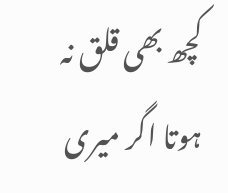کچھ بھی قلق نہ ہوتا اگر میری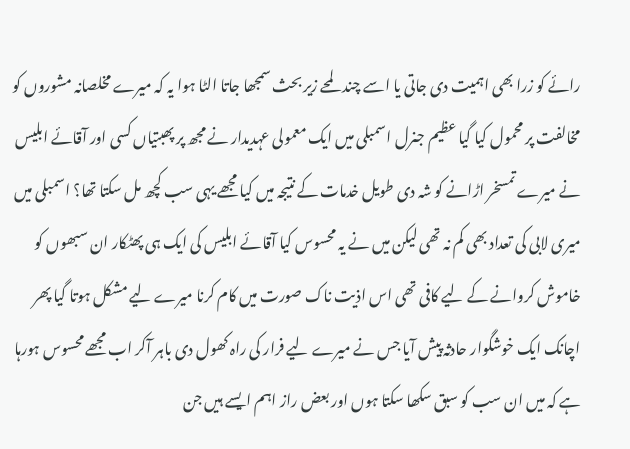رائے کو زرا بھی اہمیت دی جاتی یا اسے چند لمحے زیر بحث سمجھا جاتا الٹا ہوا یہ کہ میرے مخلصانہ مشوروں کو مخالفت پر محمول کیا گیا عظیم جنرل اسمبلی میں ایک معمولی عہدیدار نے مجھ پر پھبتیاں کسی اور آقائے ابلیس نے میرے تمسخر اڑانے کو شہ دی طویل خدمات کے نتیجہ میں کیا مجھے یہی سب کچھ مل سکتا تھا؟ اسمبلی میں میری لابی کی تعداد بھی کم نہ تھی لیکن میں نے یہ محسوس کیا آقائے ابلیس کی ایک ہی پھٹکار ان سبھوں کو خاموش کروانے کے لیے کافی تھی اس اذیت ناک صورت میں کام کرنا میرے لیے مشکل ہوتا گیا پھر اچانک ایک خوشگوار حادثہ پیش آیا جس نے میرے لیے فرار کی راہ کھول دی باہر آکر اب مجھے محسوس ہورہا ہے کہ میں ان سب کو سبق سکھا سکتا ہوں اور بعض راز اہم ایسے ہیں جن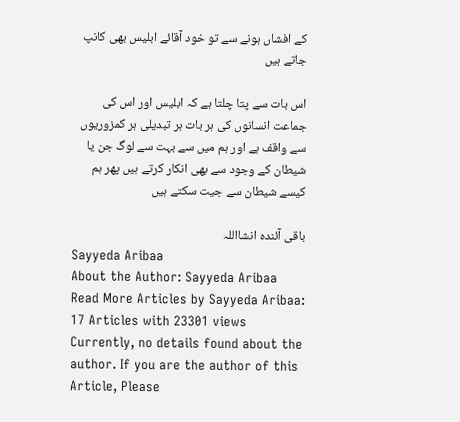کے افشاں ہونے سے تو خود آقائے ابلیس بھی کانپ جاتے ہیں

اس بات سے پتا چلتا ہے کہ ابلیس اور اس کی جماعت انسانوں کی ہر بات ہر تبدیلی ہر کمزوریوں سے واقف ہے اور ہم میں سے بہت سے لوگ جن یا شیطان کے وجود سے بھی انکار کرتے ہیں پھر ہم کیسے شیطان سے جیت سکتے ہیں

باقی آئندہ انشااللہ
Sayyeda Aribaa
About the Author: Sayyeda Aribaa Read More Articles by Sayyeda Aribaa: 17 Articles with 23301 views Currently, no details found about the author. If you are the author of this Article, Please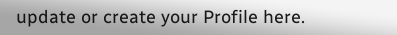update or create your Profile here.